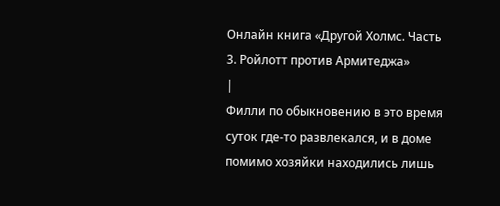Онлайн книга «Другой Холмс. Часть 3. Ройлотт против Армитеджа»
|
Филли по обыкновению в это время суток где-то развлекался, и в доме помимо хозяйки находились лишь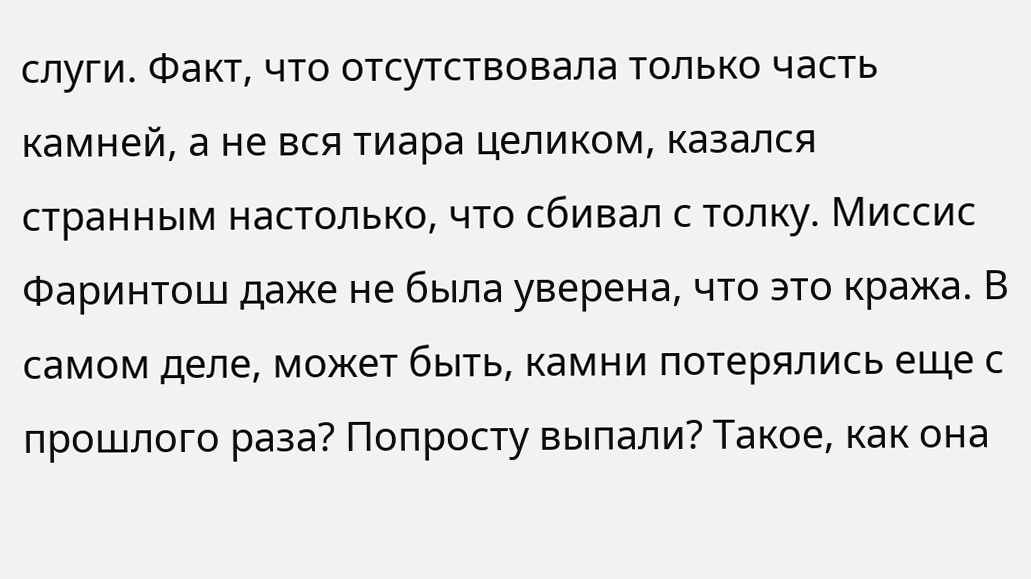слуги. Факт, что отсутствовала только часть камней, а не вся тиара целиком, казался странным настолько, что сбивал с толку. Миссис Фаринтош даже не была уверена, что это кража. В самом деле, может быть, камни потерялись еще с прошлого раза? Попросту выпали? Такое, как она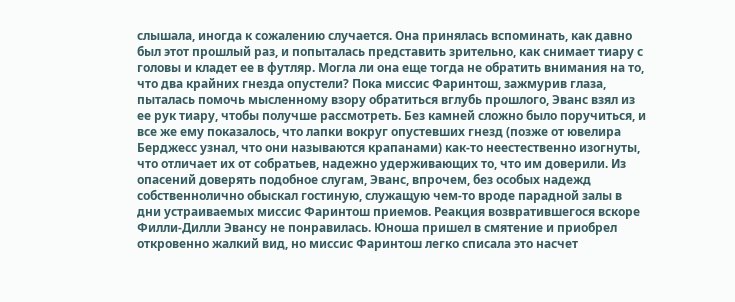слышала, иногда к сожалению случается. Она принялась вспоминать, как давно был этот прошлый раз, и попыталась представить зрительно, как снимает тиару с головы и кладет ее в футляр. Могла ли она еще тогда не обратить внимания на то, что два крайних гнезда опустели? Пока миссис Фаринтош, зажмурив глаза, пыталась помочь мысленному взору обратиться вглубь прошлого, Эванс взял из ее рук тиару, чтобы получше рассмотреть. Без камней сложно было поручиться, и все же ему показалось, что лапки вокруг опустевших гнезд (позже от ювелира Берджесс узнал, что они называются крапанами) как-то неестественно изогнуты, что отличает их от собратьев, надежно удерживающих то, что им доверили. Из опасений доверять подобное слугам, Эванс, впрочем, без особых надежд собственнолично обыскал гостиную, служащую чем-то вроде парадной залы в дни устраиваемых миссис Фаринтош приемов. Реакция возвратившегося вскоре Филли-Дилли Эвансу не понравилась. Юноша пришел в смятение и приобрел откровенно жалкий вид, но миссис Фаринтош легко списала это насчет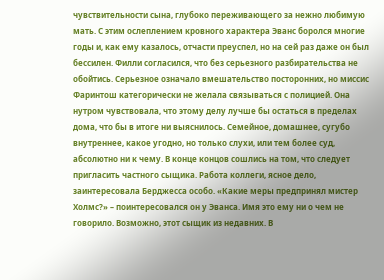чувствительности сына, глубоко переживающего за нежно любимую мать. С этим ослеплением кровного характера Эванс боролся многие годы и, как ему казалось, отчасти преуспел, но на сей раз даже он был бессилен. Филли согласился, что без серьезного разбирательства не обойтись. Серьезное означало вмешательство посторонних, но миссис Фаринтош категорически не желала связываться с полицией. Она нутром чувствовала, что этому делу лучше бы остаться в пределах дома, что бы в итоге ни выяснилось. Семейное, домашнее, сугубо внутреннее, какое угодно, но только слухи, или тем более суд, абсолютно ни к чему. В конце концов сошлись на том, что следует пригласить частного сыщика. Работа коллеги, ясное дело, заинтересовала Берджесса особо. «Какие меры предпринял мистер Холмс?» – поинтересовался он у Эванса. Имя это ему ни о чем не говорило. Возможно, этот сыщик из недавних. В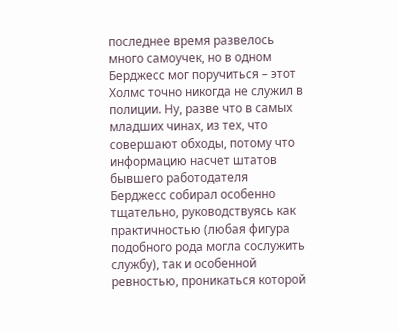последнее время развелось много самоучек, но в одном Берджесс мог поручиться – этот Холмс точно никогда не служил в полиции. Ну, разве что в самых младших чинах, из тех, что совершают обходы, потому что информацию насчет штатов бывшего работодателя Берджесс собирал особенно тщательно, руководствуясь как практичностью (любая фигура подобного рода могла сослужить службу), так и особенной ревностью, проникаться которой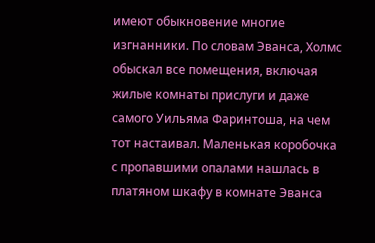имеют обыкновение многие изгнанники. По словам Эванса, Холмс обыскал все помещения, включая жилые комнаты прислуги и даже самого Уильяма Фаринтоша, на чем тот настаивал. Маленькая коробочка с пропавшими опалами нашлась в платяном шкафу в комнате Эванса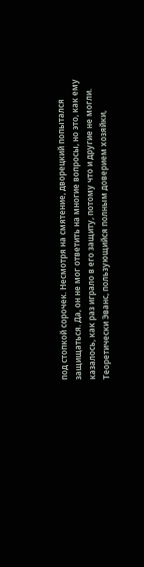под стопкой сорочек. Несмотря на смятение, дворецкий попытался защищаться. Да, он не мог ответить на многие вопросы, но это, как ему казалось, как раз играло в его защиту, потому что и другие не могли. Теоретически Эванс, пользующийся полным доверием хозяйки,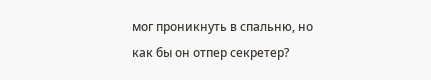мог проникнуть в спальню, но как бы он отпер секретер?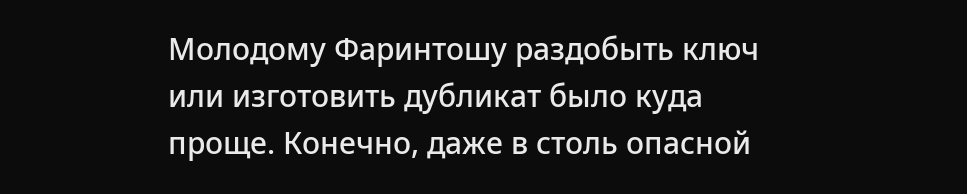Молодому Фаринтошу раздобыть ключ или изготовить дубликат было куда проще. Конечно, даже в столь опасной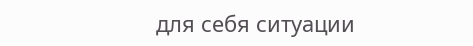для себя ситуации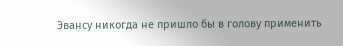Эвансу никогда не пришло бы в голову применить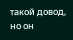такой довод, но он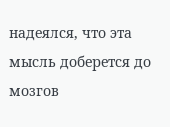надеялся, что эта мысль доберется до мозгов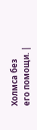Холмса без его помощи. |